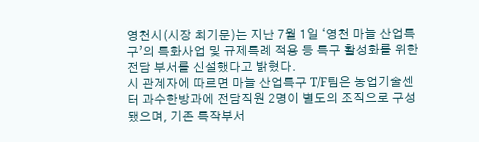영천시(시장 최기문)는 지난 7월 1일 ‘영천 마늘 산업특구’의 특화사업 및 규제특례 적용 등 특구 활성화를 위한 전담 부서를 신설했다고 밝혔다.
시 관계자에 따르면 마늘 산업특구 T/F팀은 농업기술센터 과수한방과에 전담직원 2명이 별도의 조직으로 구성됐으며, 기존 특작부서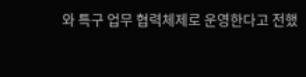와 특구 업무 협력체제로 운영한다고 전했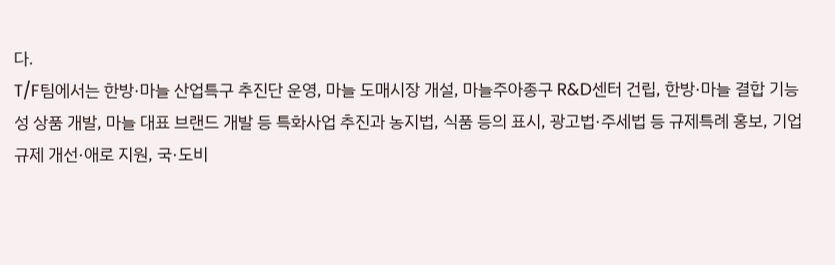다.
T/F팀에서는 한방·마늘 산업특구 추진단 운영, 마늘 도매시장 개설, 마늘주아종구 R&D센터 건립, 한방·마늘 결합 기능성 상품 개발, 마늘 대표 브랜드 개발 등 특화사업 추진과 농지법, 식품 등의 표시, 광고법·주세법 등 규제특례 홍보, 기업 규제 개선·애로 지원, 국·도비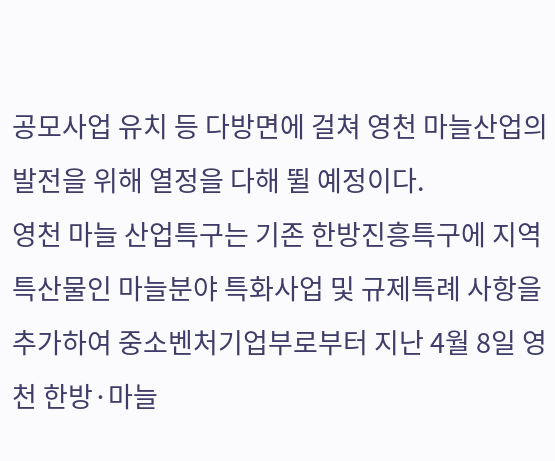공모사업 유치 등 다방면에 걸쳐 영천 마늘산업의 발전을 위해 열정을 다해 뛸 예정이다.
영천 마늘 산업특구는 기존 한방진흥특구에 지역특산물인 마늘분야 특화사업 및 규제특례 사항을 추가하여 중소벤처기업부로부터 지난 4월 8일 영천 한방·마늘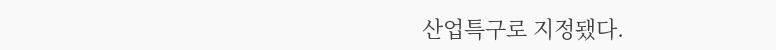산업특구로 지정됐다.